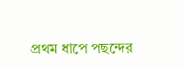প্রথম ধাপে পছন্দের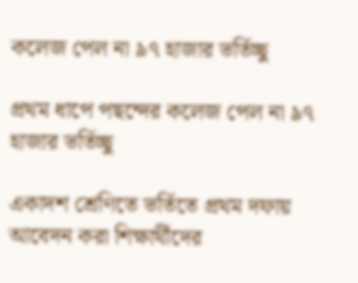কলেজ পেল না ৯৭ হাজার ভর্তিচ্ছু

প্রথম ধাপে পছন্দের কলেজ পেল না ৯৭ হাজার ভর্তিচ্ছু

একাদশ শ্রেণিতে ভর্তিতে প্রথম দফায় আবেদন করা শিক্ষার্থীদের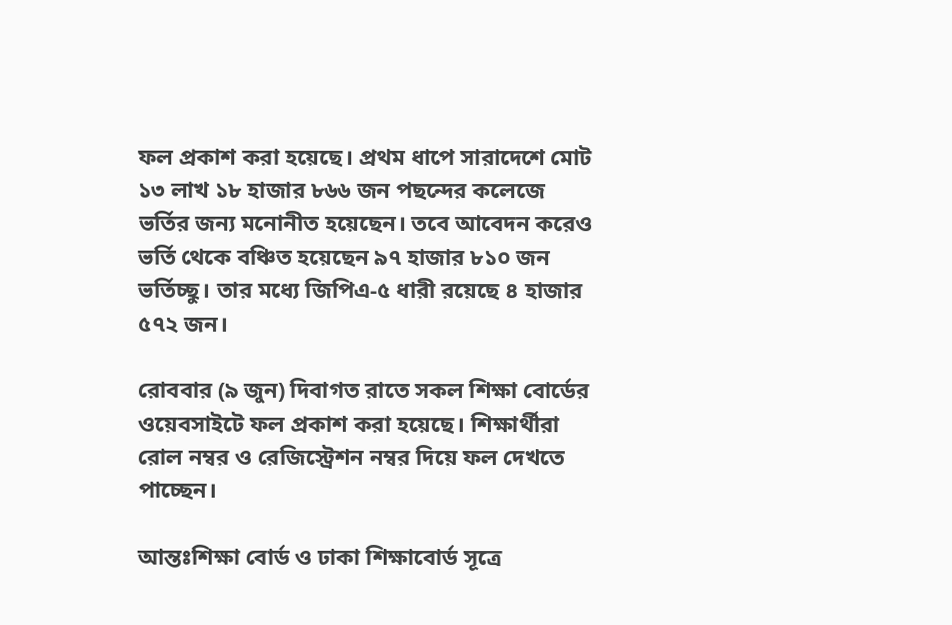ফল প্রকাশ করা হয়েছে। প্রথম ধাপে সারাদেশে মোট ১৩ লাখ ১৮ হাজার ৮৬৬ জন পছন্দের কলেজে ভর্তির জন্য মনোনীত হয়েছেন। তবে আবেদন করেও ভর্তি থেকে বঞ্চিত হয়েছেন ৯৭ হাজার ৮১০ জন ভর্তিচ্ছু। তার মধ্যে জিপিএ-৫ ধারী রয়েছে ৪ হাজার ৫৭২ জন।

রোববার (৯ জুন) দিবাগত রাতে সকল শিক্ষা বোর্ডের ওয়েবসাইটে ফল প্রকাশ করা হয়েছে। শিক্ষার্থীরা রোল নম্বর ও রেজিস্ট্রেশন নম্বর দিয়ে ফল দেখতে পাচ্ছেন।

আন্তঃশিক্ষা বোর্ড ও ঢাকা শিক্ষাবোর্ড সূত্রে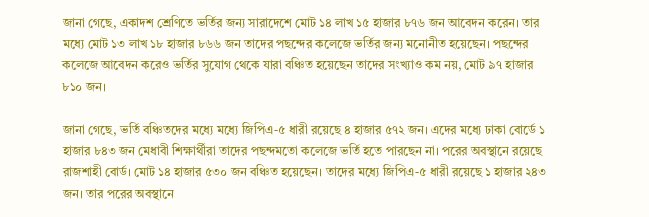জানা গেছে, একাদশ শ্রেণিতে ভর্তির জন্য সারাদেশে মোট ১৪ লাখ ১৫ হাজার ৮৭৬ জন আবেদন করেন। তার মধ্যে মোট ১৩ লাখ ১৮ হাজার ৮৬৬ জন তাদের পছন্দের কলেজে ভর্তির জন্য মনোনীত হয়েছেন। পছন্দের কলেজে আবেদন করেও ভর্তির সুযোগ থেকে যারা বঞ্চিত হয়েছেন তাদের সংখ্যাও কম নয়, মোট ৯৭ হাজার ৮১০ জন।

জানা গেছে, ভর্তি বঞ্চিতদের মধ্যে মধ্যে জিপিএ-৫ ধারী রয়েছে ৪ হাজার ৫৭২ জন। এদের মধ্যে ঢাকা বোর্ডে ১ হাজার ৮৪৩ জন মেধাবী শিক্ষার্থীরা তাদের পছন্দমতো কলেজে ভর্তি হতে পারছেন না। পরের অবস্থানে রয়েছে রাজশাহী বোর্ড। মোট ১৪ হাজার ৫৩০ জন বঞ্চিত হয়েছেন। তাদের মধ্যে জিপিএ-৫ ধারী রয়েছে ১ হাজার ২৪৩ জন। তার পরের অবস্থানে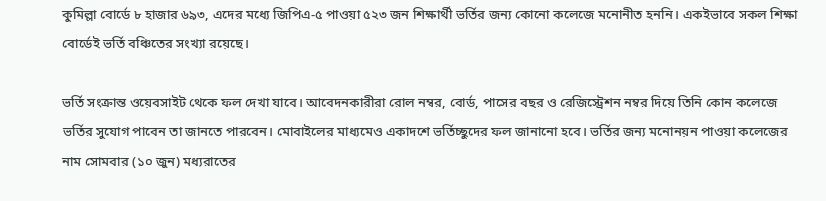কুমিল্লা বোর্ডে ৮ হাজার ৬৯৩, এদের মধ্যে জিপিএ-৫ পাওয়া ৫২৩ জন শিক্ষার্থী ভর্তির জন্য কোনো কলেজে মনোনীত হননি। একইভাবে সকল শিক্ষা বোর্ডেই ভর্তি বঞ্চিতের সংখ্যা রয়েছে।

ভর্তি সংক্রান্ত ওয়েবসাইট থেকে ফল দেখা যাবে। আবেদনকারীরা রোল নম্বর, বোর্ড, পাসের বছর ও রেজিস্ট্রেশন নম্বর দিয়ে তিনি কোন কলেজে ভর্তির সুযোগ পাবেন তা জানতে পারবেন। মোবাইলের মাধ্যমেও একাদশে ভর্তিচ্ছুদের ফল জানানো হবে। ভর্তির জন্য মনোনয়ন পাওয়া কলেজের নাম সোমবার (১০ জুন) মধ্যরাতের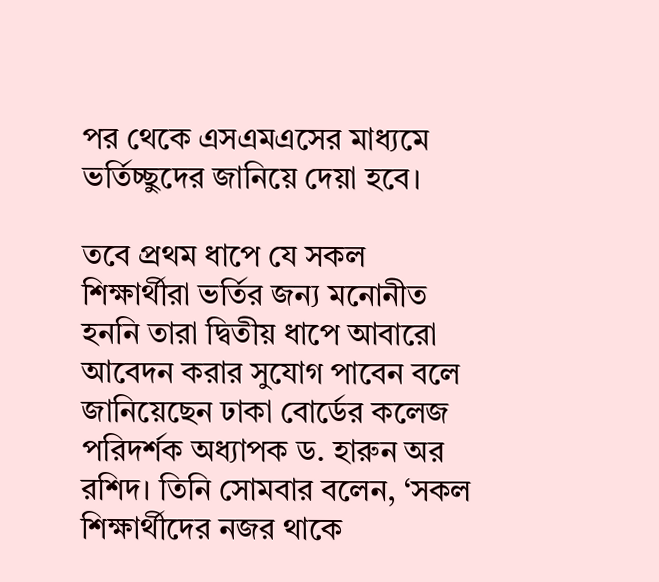পর থেকে এসএমএসের মাধ্যমে ভর্তিচ্ছুদের জানিয়ে দেয়া হবে।

তবে প্রথম ধাপে যে সকল শিক্ষার্থীরা ভর্তির জন্য মনোনীত হননি তারা দ্বিতীয় ধাপে আবারো আবেদন করার সুযোগ পাবেন বলে জানিয়েছেন ঢাকা বোর্ডের কলেজ পরিদর্শক অধ্যাপক ড. হারুন অর রশিদ। তিনি সোমবার বলেন, ‘সকল শিক্ষার্থীদের নজর থাকে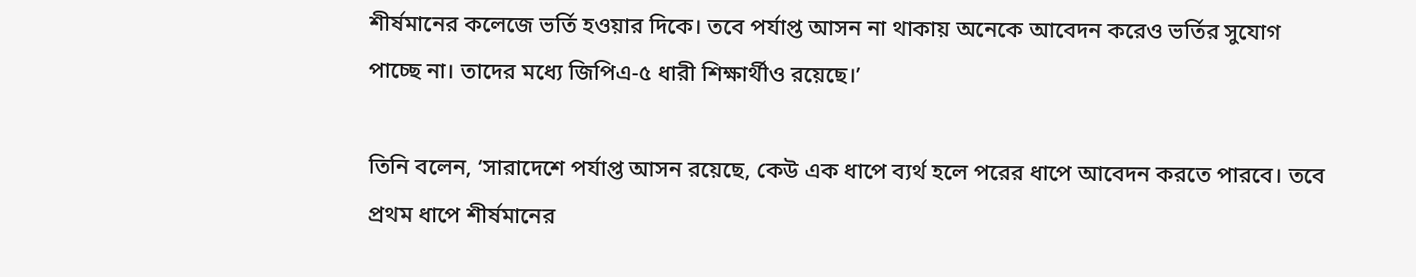শীর্ষমানের কলেজে ভর্তি হওয়ার দিকে। তবে পর্যাপ্ত আসন না থাকায় অনেকে আবেদন করেও ভর্তির সুযোগ পাচ্ছে না। তাদের মধ্যে জিপিএ-৫ ধারী শিক্ষার্থীও রয়েছে।’

তিনি বলেন, ‘সারাদেশে পর্যাপ্ত আসন রয়েছে, কেউ এক ধাপে ব্যর্থ হলে পরের ধাপে আবেদন করতে পারবে। তবে প্রথম ধাপে শীর্ষমানের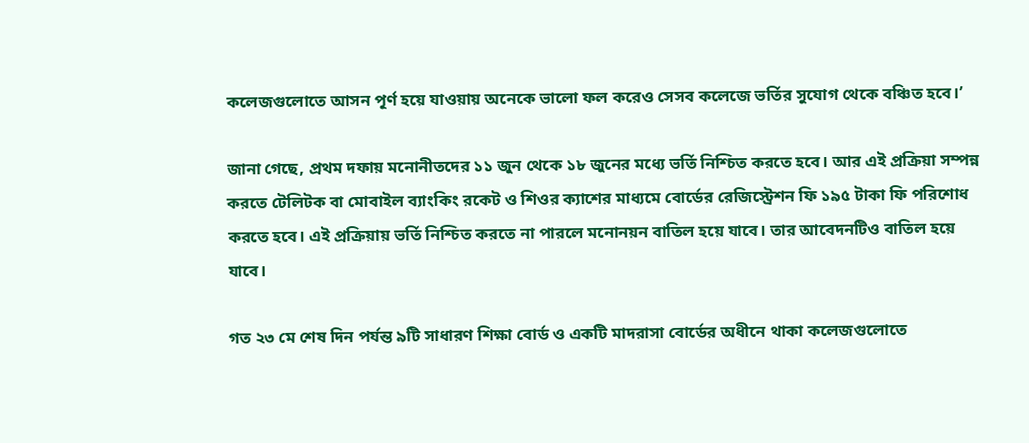কলেজগুলোতে আসন পূর্ণ হয়ে যাওয়ায় অনেকে ভালো ফল করেও সেসব কলেজে ভর্তির সুযোগ থেকে বঞ্চিত হবে।’

জানা গেছে, প্রথম দফায় মনোনীতদের ১১ জুন থেকে ১৮ জুনের মধ্যে ভর্তি নিশ্চিত করতে হবে। আর এই প্রক্রিয়া সম্পন্ন করতে টেলিটক বা মোবাইল ব্যাংকিং রকেট ও শিওর ক্যাশের মাধ্যমে বোর্ডের রেজিস্ট্রেশন ফি ১৯৫ টাকা ফি পরিশোধ করতে হবে। এই প্রক্রিয়ায় ভর্তি নিশ্চিত করতে না পারলে মনোনয়ন বাতিল হয়ে যাবে। তার আবেদনটিও বাতিল হয়ে যাবে।

গত ২৩ মে শেষ দিন পর্যন্ত ৯টি সাধারণ শিক্ষা বোর্ড ও একটি মাদরাসা বোর্ডের অধীনে থাকা কলেজগুলোতে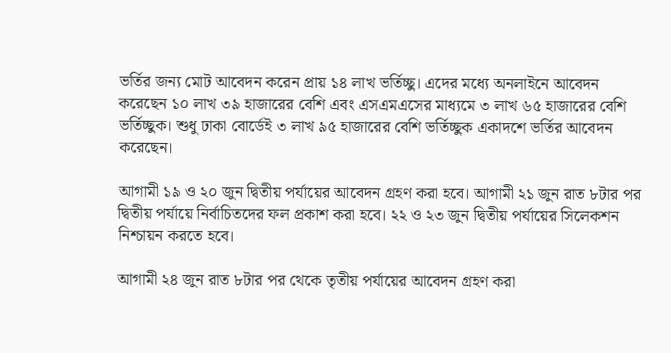ভর্তির জন্য মোট আবেদন করেন প্রায় ১৪ লাখ ভর্তিচ্ছু। এদের মধ্যে অনলাইনে আবেদন করেছেন ১০ লাখ ৩৯ হাজারের বেশি এবং এসএমএসের মাধ্যমে ৩ লাখ ৬৫ হাজারের বেশি ভর্তিচ্ছুক। শুধু ঢাকা বোর্ডেই ৩ লাখ ৯৫ হাজারের বেশি ভর্তিচ্ছুক একাদশে ভর্তির আবেদন করেছেন।

আগামী ১৯ ও ২০ জুন দ্বিতীয় পর্যায়ের আবেদন গ্রহণ করা হবে। আগামী ২১ জুন রাত ৮টার পর দ্বিতীয় পর্যায়ে নির্বাচিতদের ফল প্রকাশ করা হবে। ২২ ও ২৩ জুন দ্বিতীয় পর্যায়ের সিলেকশন নিশ্চায়ন করতে হবে।

আগামী ২৪ জুন রাত ৮টার পর থেকে তৃতীয় পর্যায়ের আবেদন গ্রহণ করা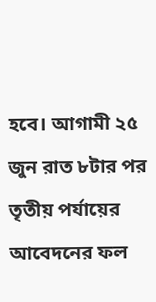হবে। আগামী ২৫ জুন রাত ৮টার পর তৃতীয় পর্যায়ের আবেদনের ফল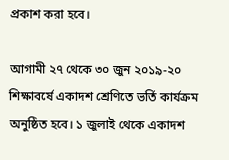প্রকাশ করা হবে।

আগামী ২৭ থেকে ৩০ জুন ২০১৯-২০ শিক্ষাবর্ষে একাদশ শ্রেণিতে ভর্তি কার্যক্রম অনুষ্ঠিত হবে। ১ জুলাই থেকে একাদশ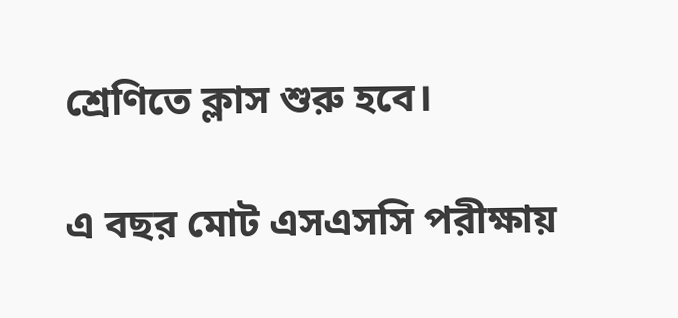শ্রেণিতে ক্লাস শুরু হবে।

এ বছর মোট এসএসসি পরীক্ষায়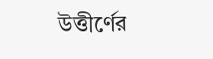উত্তীর্ণের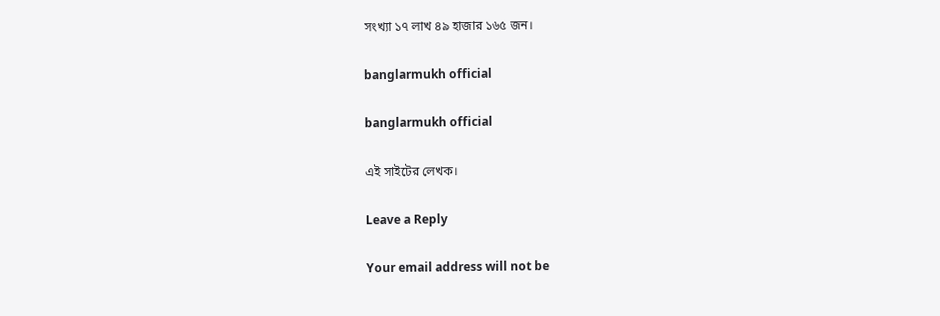সংখ্যা ১৭ লাখ ৪৯ হাজার ১৬৫ জন।

banglarmukh official

banglarmukh official

এই সাইটের লেখক।

Leave a Reply

Your email address will not be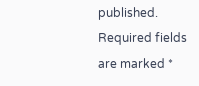published. Required fields are marked *